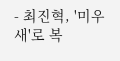- 최진혁, '미우새'로 복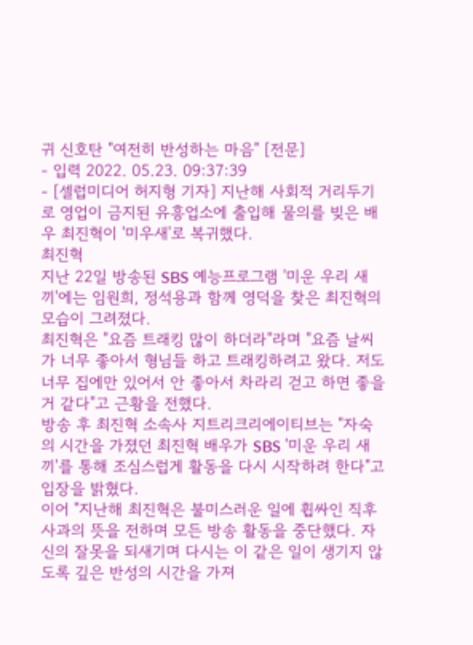귀 신호탄 "여전히 반성하는 마음" [전문]
- 입력 2022. 05.23. 09:37:39
- [셀럽미디어 허지형 기자] 지난해 사회적 거리두기로 영업이 금지된 유흥업소에 출입해 물의를 빚은 배우 최진혁이 '미우새'로 복귀했다.
최진혁
지난 22일 방송된 SBS 예능프로그램 '미운 우리 새끼'에는 임원희, 정석용과 함께 영덕을 찾은 최진혁의 모습이 그려졌다.
최진혁은 "요즘 트래킹 많이 하더라"라며 "요즘 날씨가 너무 좋아서 형님들 하고 트래킹하려고 왔다. 저도 너무 집에만 있어서 안 좋아서 차라리 걷고 하면 좋을 거 같다"고 근황을 전했다.
방송 후 최진혁 소속사 지트리크리에이티브는 "자숙의 시간을 가졌던 최진혁 배우가 SBS '미운 우리 새끼'를 통해 조심스럽게 활동을 다시 시작하려 한다"고 입장을 밝혔다.
이어 "지난해 최진혁은 불미스러운 일에 휩싸인 직후 사과의 뜻을 전하며 모든 방송 활동을 중단했다. 자신의 잘못을 되새기며 다시는 이 같은 일이 생기지 않도록 깊은 반성의 시간을 가져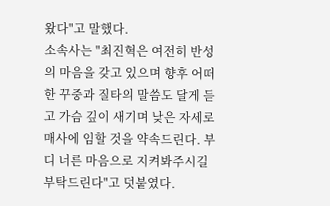왔다"고 말했다.
소속사는 "최진혁은 여전히 반성의 마음을 갖고 있으며 향후 어떠한 꾸중과 질타의 말씀도 달게 듣고 가슴 깊이 새기며 낮은 자세로 매사에 임할 것을 약속드린다. 부디 너른 마음으로 지켜봐주시길 부탁드린다"고 덧붙였다.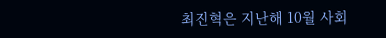최진혁은 지난해 10월 사회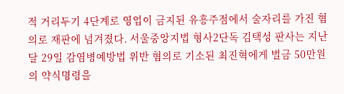적 거리두기 4단계로 영업이 금지된 유흥주점에서 술자리를 가진 혐의로 재판에 넘겨졌다. 서울중앙지법 형사2단독 김택성 판사는 지난달 29일 감염병예방법 위반 혐의로 기소된 최진혁에게 벌금 50만원의 약식명령을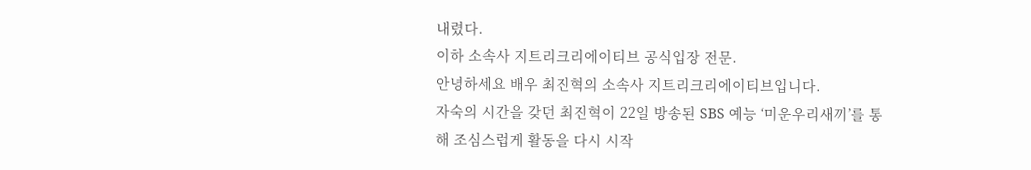내렸다.
이하 소속사 지트리크리에이티브 공식입장 전문.
안녕하세요 배우 최진혁의 소속사 지트리크리에이티브입니다.
자숙의 시간을 갖던 최진혁이 22일 방송된 SBS 예능 ‘미운우리새끼’를 통해 조심스럽게 활동을 다시 시작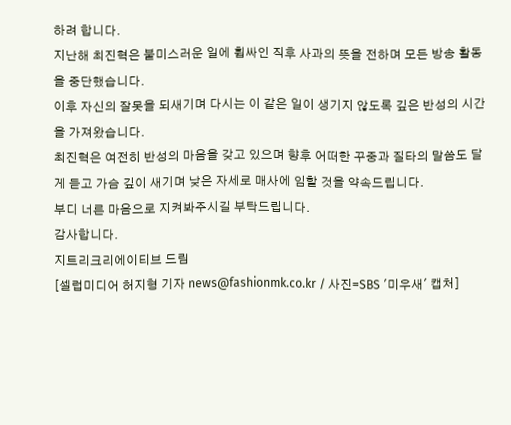하려 합니다.
지난해 최진혁은 불미스러운 일에 휩싸인 직후 사과의 뜻을 전하며 모든 방송 활동을 중단했습니다.
이후 자신의 잘못을 되새기며 다시는 이 같은 일이 생기지 않도록 깊은 반성의 시간을 가져왔습니다.
최진혁은 여전히 반성의 마음을 갖고 있으며 향후 어떠한 꾸중과 질타의 말씀도 달게 듣고 가슴 깊이 새기며 낮은 자세로 매사에 임할 것을 약속드립니다.
부디 너른 마음으로 지켜봐주시길 부탁드립니다.
감사합니다.
지트리크리에이티브 드림
[셀럽미디어 허지형 기자 news@fashionmk.co.kr / 사진=SBS '미우새' 캡처]